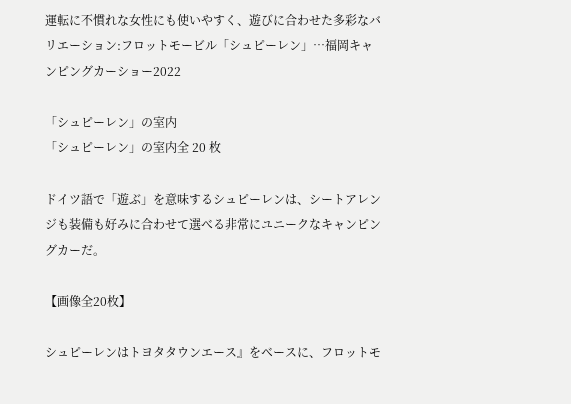運転に不慣れな女性にも使いやすく、遊びに合わせた多彩なバリエーション:フロットモービル「シュピーレン」…福岡キャンピングカーショー2022

「シュピーレン」の室内
「シュピーレン」の室内全 20 枚

ドイツ語で「遊ぶ」を意味するシュピーレンは、シートアレンジも装備も好みに合わせて選べる非常にユニークなキャンピングカーだ。

【画像全20枚】

シュピーレンはトヨタタウンエース』をベースに、フロットモ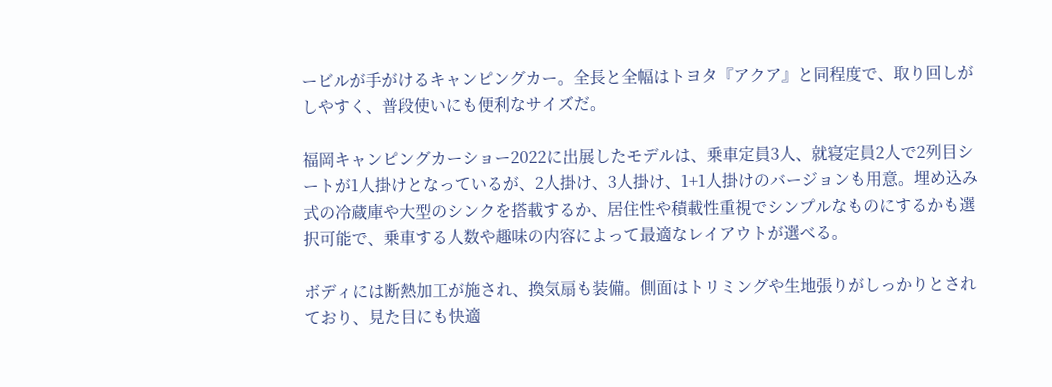ービルが手がけるキャンピングカー。全長と全幅はトヨタ『アクア』と同程度で、取り回しがしやすく、普段使いにも便利なサイズだ。

福岡キャンピングカーショー2022に出展したモデルは、乗車定員3人、就寝定員2人で2列目シートが1人掛けとなっているが、2人掛け、3人掛け、1+1人掛けのバージョンも用意。埋め込み式の冷蔵庫や大型のシンクを搭載するか、居住性や積載性重視でシンプルなものにするかも選択可能で、乗車する人数や趣味の内容によって最適なレイアウトが選べる。

ボディには断熱加工が施され、換気扇も装備。側面はトリミングや生地張りがしっかりとされており、見た目にも快適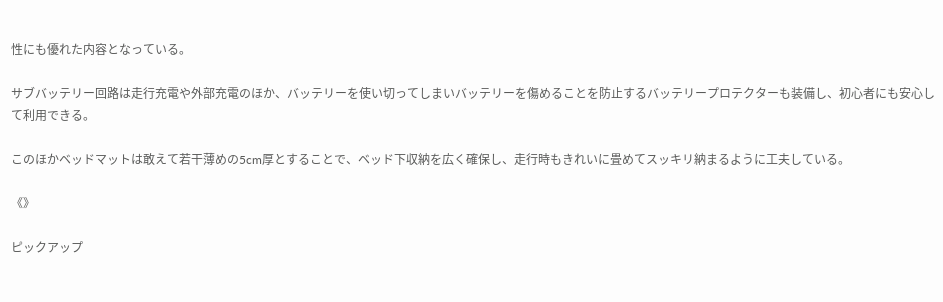性にも優れた内容となっている。

サブバッテリー回路は走行充電や外部充電のほか、バッテリーを使い切ってしまいバッテリーを傷めることを防止するバッテリープロテクターも装備し、初心者にも安心して利用できる。

このほかベッドマットは敢えて若干薄めの5cm厚とすることで、ベッド下収納を広く確保し、走行時もきれいに畳めてスッキリ納まるように工夫している。

《》

ピックアップ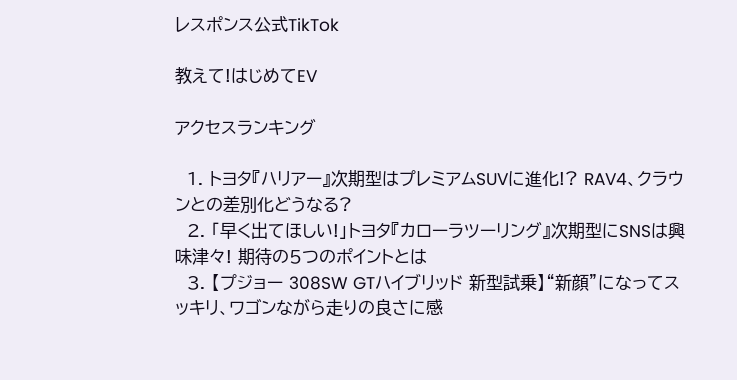レスポンス公式TikTok

教えて!はじめてEV

アクセスランキング

  1. トヨタ『ハリアー』次期型はプレミアムSUVに進化!? RAV4、クラウンとの差別化どうなる?
  2. 「早く出てほしい!」トヨタ『カローラツーリング』次期型にSNSは興味津々! 期待の5つのポイントとは
  3. 【プジョー 308SW GTハイブリッド 新型試乗】“新顔”になってスッキリ、ワゴンながら走りの良さに感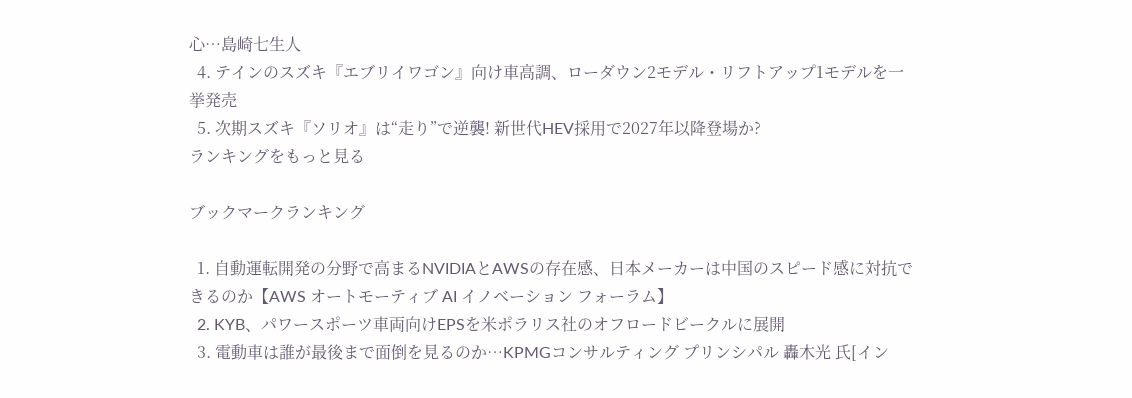心…島崎七生人
  4. テインのスズキ『エブリイワゴン』向け車高調、ローダウン2モデル・リフトアップ1モデルを一挙発売
  5. 次期スズキ『ソリオ』は“走り”で逆襲! 新世代HEV採用で2027年以降登場か?
ランキングをもっと見る

ブックマークランキング

  1. 自動運転開発の分野で高まるNVIDIAとAWSの存在感、日本メーカーは中国のスピード感に対抗できるのか【AWS オートモーティブ AI イノベーション フォーラム】
  2. KYB、パワースポーツ車両向けEPSを米ポラリス社のオフロードビークルに展開
  3. 電動車は誰が最後まで面倒を見るのか…KPMGコンサルティング プリンシパル 轟木光 氏[イン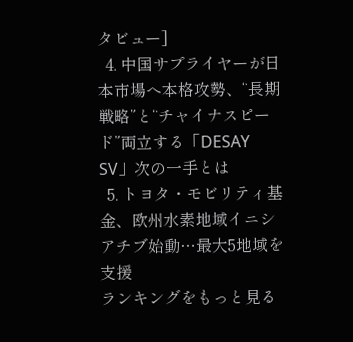タビュー]
  4. 中国サプライヤーが日本市場へ本格攻勢、“長期戦略”と“チャイナスピード”両立する「DESAY SV」次の一手とは
  5. トヨタ・モビリティ基金、欧州水素地域イニシアチブ始動…最大5地域を支援
ランキングをもっと見る